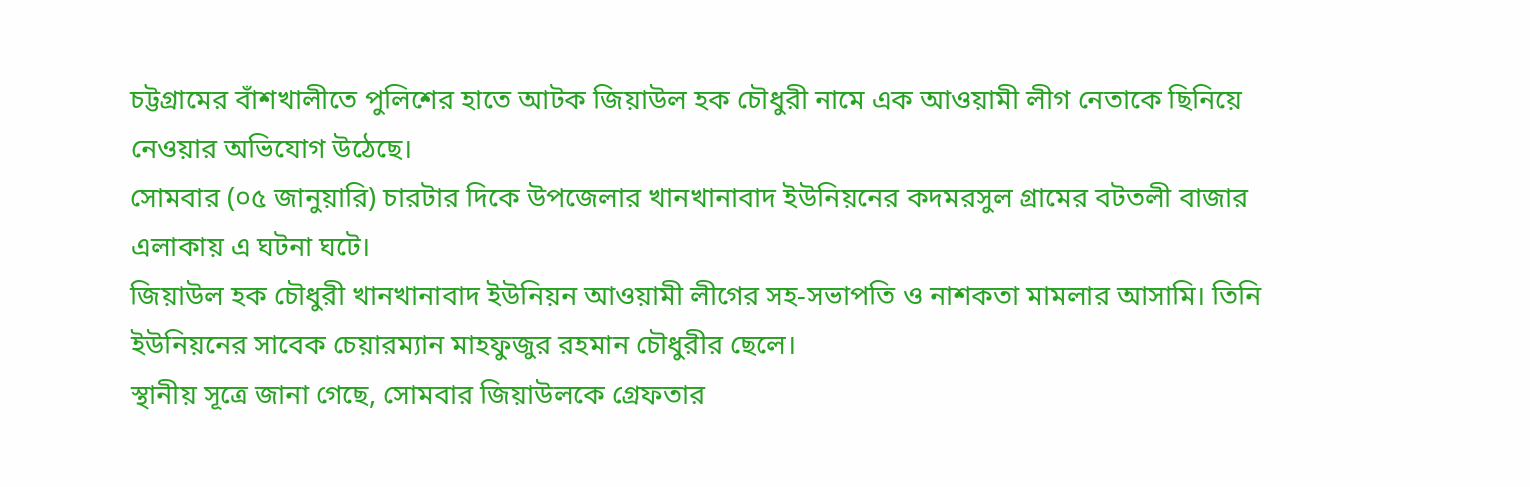চট্টগ্রামের বাঁশখালীতে পুলিশের হাতে আটক জিয়াউল হক চৌধুরী নামে এক আওয়ামী লীগ নেতাকে ছিনিয়ে নেওয়ার অভিযোগ উঠেছে।
সোমবার (০৫ জানুয়ারি) চারটার দিকে উপজেলার খানখানাবাদ ইউনিয়নের কদমরসুল গ্রামের বটতলী বাজার এলাকায় এ ঘটনা ঘটে।
জিয়াউল হক চৌধুরী খানখানাবাদ ইউনিয়ন আওয়ামী লীগের সহ-সভাপতি ও নাশকতা মামলার আসামি। তিনি ইউনিয়নের সাবেক চেয়ারম্যান মাহফুজুর রহমান চৌধুরীর ছেলে।
স্থানীয় সূত্রে জানা গেছে, সোমবার জিয়াউলকে গ্রেফতার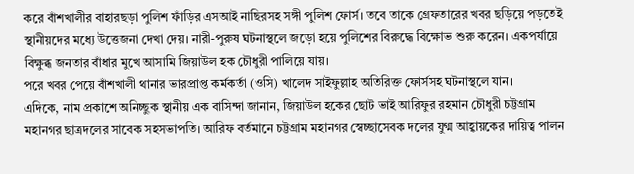করে বাঁশখালীর বাহারছড়া পুলিশ ফাঁড়ির এসআই নাছিরসহ সঙ্গী পুলিশ ফোর্স। তবে তাকে গ্রেফতারের খবর ছড়িয়ে পড়তেই স্থানীয়দের মধ্যে উত্তেজনা দেখা দেয়। নারী-পুরুষ ঘটনাস্থলে জড়ো হয়ে পুলিশের বিরুদ্ধে বিক্ষোভ শুরু করেন। একপর্যায়ে বিক্ষুব্ধ জনতার বাঁধার মুখে আসামি জিয়াউল হক চৌধুরী পালিয়ে যায়।
পরে খবর পেয়ে বাঁশখালী থানার ভারপ্রাপ্ত কর্মকর্তা (ওসি) খালেদ সাইফুল্লাহ অতিরিক্ত ফোর্সসহ ঘটনাস্থলে যান।
এদিকে, নাম প্রকাশে অনিচ্ছুক স্থানীয় এক বাসিন্দা জানান, জিয়াউল হকের ছোট ভাই আরিফুর রহমান চৌধুরী চট্টগ্রাম মহানগর ছাত্রদলের সাবেক সহসভাপতি। আরিফ বর্তমানে চট্টগ্রাম মহানগর স্বেচ্ছাসেবক দলের যুগ্ম আহ্বায়কের দায়িত্ব পালন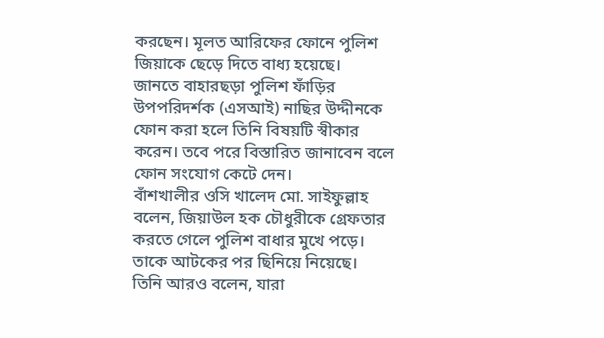করছেন। মূলত আরিফের ফোনে পুলিশ জিয়াকে ছেড়ে দিতে বাধ্য হয়েছে।
জানতে বাহারছড়া পুলিশ ফাঁড়ির উপপরিদর্শক (এসআই) নাছির উদ্দীনকে ফোন করা হলে তিনি বিষয়টি স্বীকার করেন। তবে পরে বিস্তারিত জানাবেন বলে ফোন সংযোগ কেটে দেন।
বাঁশখালীর ওসি খালেদ মো. সাইফুল্লাহ বলেন, জিয়াউল হক চৌধুরীকে গ্রেফতার করতে গেলে পুলিশ বাধার মুখে পড়ে। তাকে আটকের পর ছিনিয়ে নিয়েছে।
তিনি আরও বলেন, যারা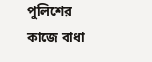পুলিশের কাজে বাধা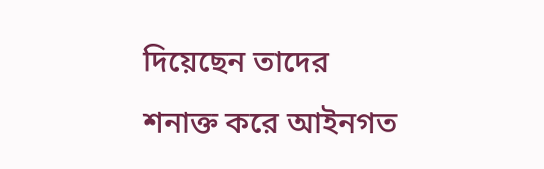দিয়েছেন তাদের শনাক্ত করে আইনগত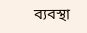ব্যবস্থা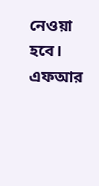নেওয়া হবে।
এফআর